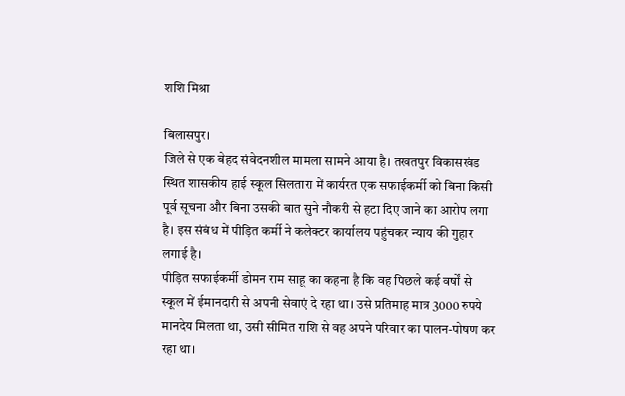शशि मिश्रा

बिलासपुर।
जिले से एक बेहद संवेदनशील मामला सामने आया है। तखतपुर विकासखंड स्थित शासकीय हाई स्कूल सिलतारा में कार्यरत एक सफाईकर्मी को बिना किसी पूर्व सूचना और बिना उसकी बात सुने नौकरी से हटा दिए जाने का आरोप लगा है। इस संबंध में पीड़ित कर्मी ने कलेक्टर कार्यालय पहुंचकर न्याय की गुहार लगाई है।
पीड़ित सफाईकर्मी डोमन राम साहू का कहना है कि वह पिछले कई वर्षों से स्कूल में ईमानदारी से अपनी सेवाएं दे रहा था। उसे प्रतिमाह मात्र 3000 रुपये मानदेय मिलता था, उसी सीमित राशि से वह अपने परिवार का पालन-पोषण कर रहा था।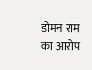डोमन राम का आरोप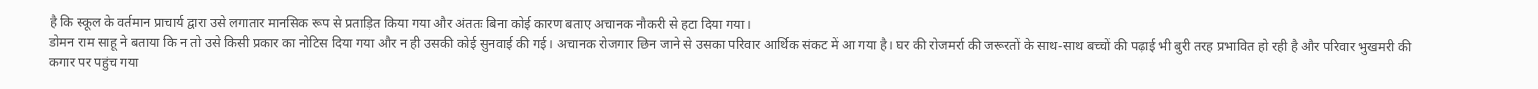है कि स्कूल के वर्तमान प्राचार्य द्वारा उसे लगातार मानसिक रूप से प्रताड़ित किया गया और अंततः बिना कोई कारण बताए अचानक नौकरी से हटा दिया गया।
डोमन राम साहू ने बताया कि न तो उसे किसी प्रकार का नोटिस दिया गया और न ही उसकी कोई सुनवाई की गई। अचानक रोजगार छिन जाने से उसका परिवार आर्थिक संकट में आ गया है। घर की रोजमर्रा की जरूरतों के साथ-साथ बच्चों की पढ़ाई भी बुरी तरह प्रभावित हो रही है और परिवार भुखमरी की कगार पर पहुंच गया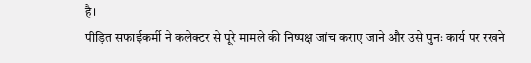है।
पीड़ित सफाईकर्मी ने कलेक्टर से पूरे मामले की निष्पक्ष जांच कराए जाने और उसे पुनः कार्य पर रखने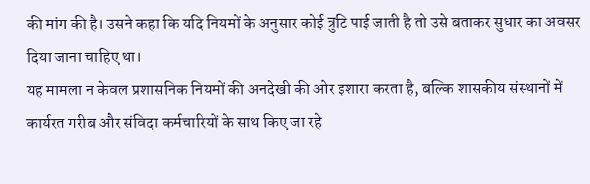की मांग की है। उसने कहा कि यदि नियमों के अनुसार कोई त्रुटि पाई जाती है तो उसे बताकर सुधार का अवसर दिया जाना चाहिए था।
यह मामला न केवल प्रशासनिक नियमों की अनदेखी की ओर इशारा करता है, बल्कि शासकीय संस्थानों में कार्यरत गरीब और संविदा कर्मचारियों के साथ किए जा रहे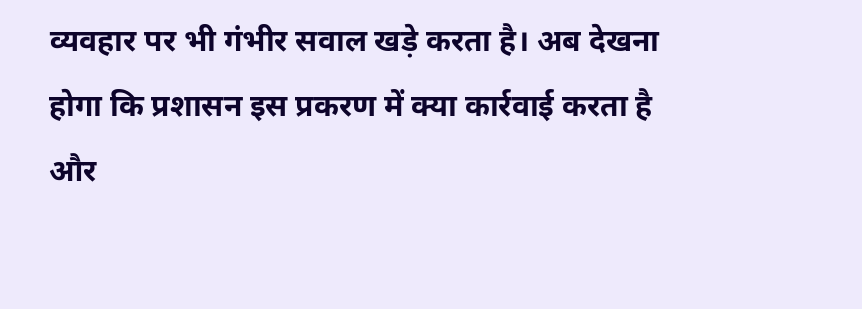व्यवहार पर भी गंभीर सवाल खड़े करता है। अब देखना होगा कि प्रशासन इस प्रकरण में क्या कार्रवाई करता है और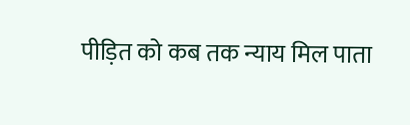पीड़ित को कब तक न्याय मिल पाता